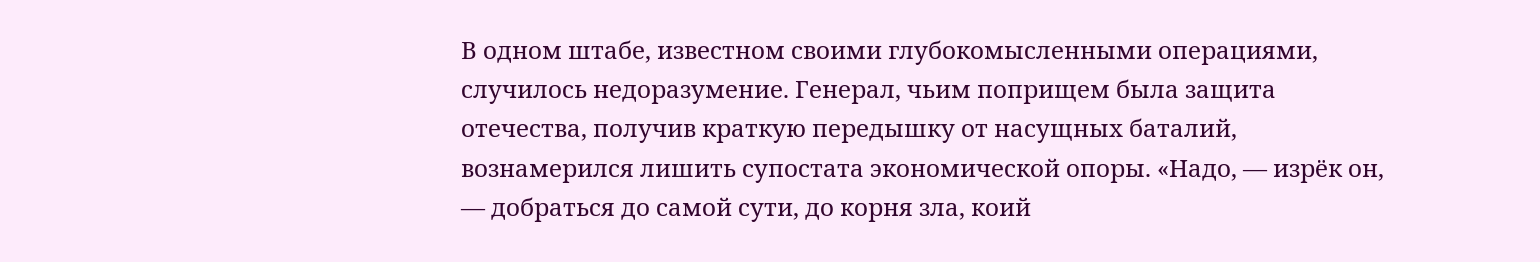В одном штабе, известном своими глубокомысленными операциями, случилось недоразумение. Генерал, чьим поприщем была защита отечества, получив краткую передышку от насущных баталий, вознамерился лишить супостата экономической опоры. «Надо, — изрёк он, — добраться до самой сути, до корня зла, коий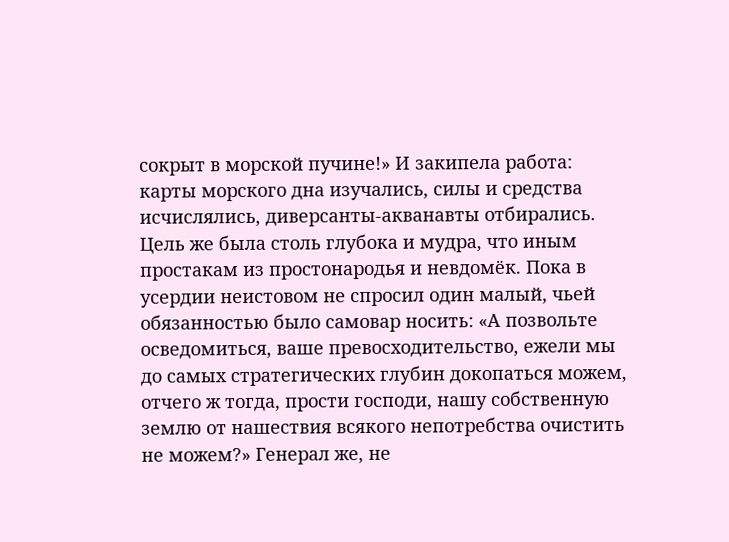сокрыт в морской пучине!» И закипела работа: карты морского дна изучались, силы и средства исчислялись, диверсанты-акванавты отбирались. Цель же была столь глубока и мудра, что иным простакам из простонародья и невдомёк. Пока в усердии неистовом не спросил один малый, чьей обязанностью было самовар носить: «А позвольте осведомиться, ваше превосходительство, ежели мы до самых стратегических глубин докопаться можем, отчего ж тогда, прости господи, нашу собственную землю от нашествия всякого непотребства очистить не можем?» Генерал же, не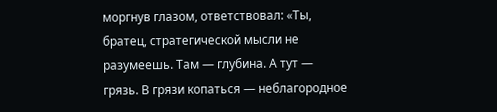моргнув глазом, ответствовал: «Ты, братец, стратегической мысли не разумеешь. Там — глубина. А тут — грязь. В грязи копаться — неблагородное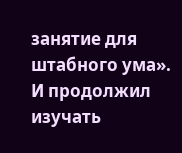занятие для штабного ума». И продолжил изучать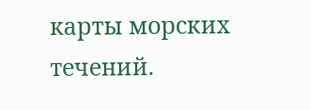карты морских течений.